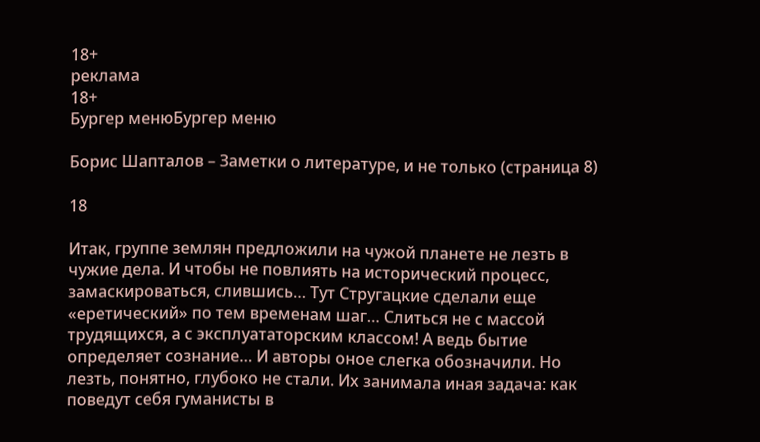18+
реклама
18+
Бургер менюБургер меню

Борис Шапталов – Заметки о литературе, и не только (страница 8)

18

Итак, группе землян предложили на чужой планете не лезть в чужие дела. И чтобы не повлиять на исторический процесс, замаскироваться, слившись… Тут Стругацкие сделали еще «еретический» по тем временам шаг… Слиться не с массой трудящихся, а с эксплуататорским классом! А ведь бытие определяет сознание… И авторы оное слегка обозначили. Но лезть, понятно, глубоко не стали. Их занимала иная задача: как поведут себя гуманисты в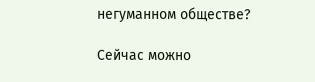негуманном обществе?

Сейчас можно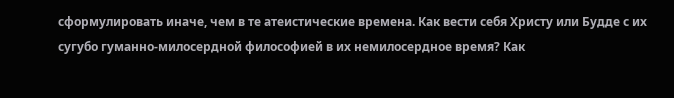сформулировать иначе, чем в те атеистические времена. Как вести себя Христу или Будде с их сугубо гуманно-милосердной философией в их немилосердное время? Как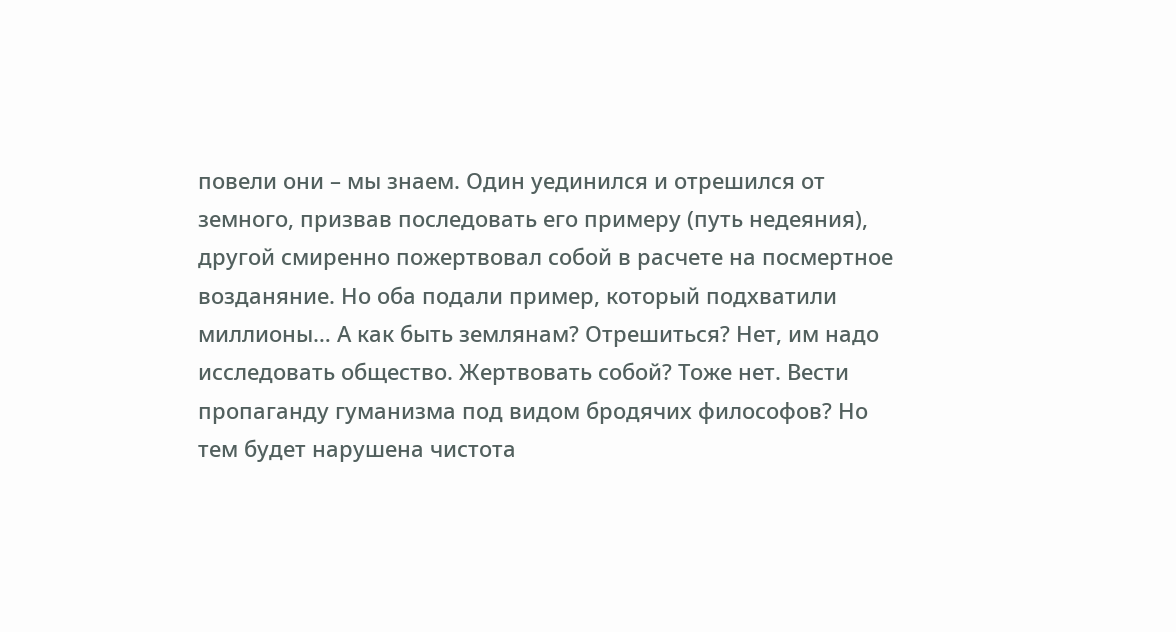повели они – мы знаем. Один уединился и отрешился от земного, призвав последовать его примеру (путь недеяния), другой смиренно пожертвовал собой в расчете на посмертное возданяние. Но оба подали пример, который подхватили миллионы… А как быть землянам? Отрешиться? Нет, им надо исследовать общество. Жертвовать собой? Тоже нет. Вести пропаганду гуманизма под видом бродячих философов? Но тем будет нарушена чистота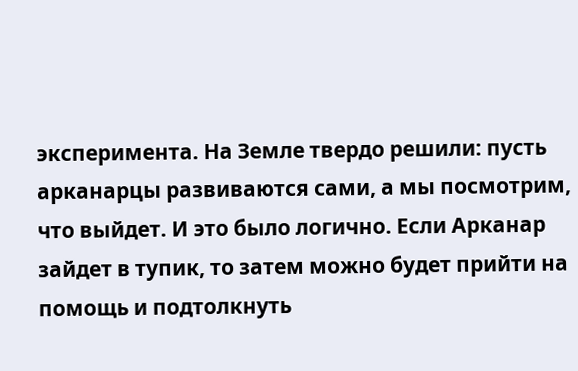эксперимента. На Земле твердо решили: пусть арканарцы развиваются сами, а мы посмотрим, что выйдет. И это было логично. Если Арканар зайдет в тупик, то затем можно будет прийти на помощь и подтолкнуть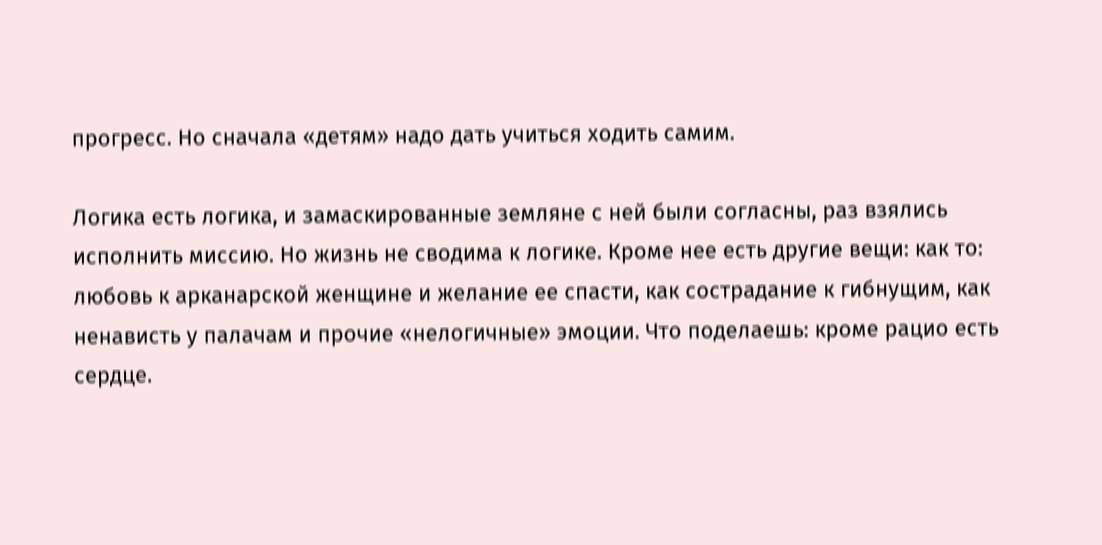прогресс. Но сначала «детям» надо дать учиться ходить самим.

Логика есть логика, и замаскированные земляне с ней были согласны, раз взялись исполнить миссию. Но жизнь не сводима к логике. Кроме нее есть другие вещи: как то: любовь к арканарской женщине и желание ее спасти, как сострадание к гибнущим, как ненависть у палачам и прочие «нелогичные» эмоции. Что поделаешь: кроме рацио есть сердце.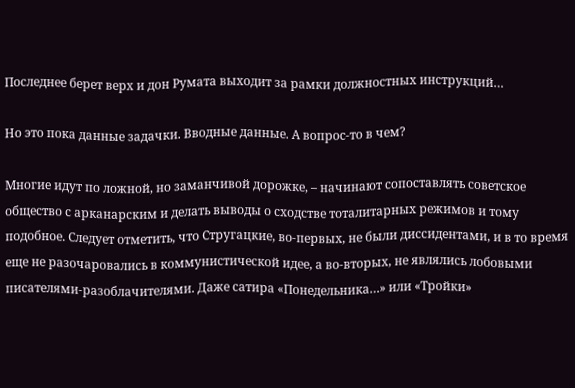Последнее берет верх и дон Румата выходит за рамки должностных инструкций…

Но это пока данные задачки. Вводные данные. А вопрос-то в чем?

Многие идут по ложной, но заманчивой дорожке, – начинают сопоставлять советское общество с арканарским и делать выводы о сходстве тоталитарных режимов и тому подобное. Следует отметить, что Стругацкие, во-первых, не были диссидентами, и в то время еще не разочаровались в коммунистической идее, а во-вторых, не являлись лобовыми писателями-разоблачителями. Даже сатира «Понедельника…» или «Тройки»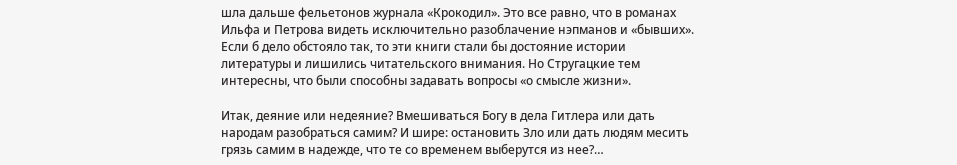шла дальше фельетонов журнала «Крокодил». Это все равно, что в романах Ильфа и Петрова видеть исключительно разоблачение нэпманов и «бывших». Если б дело обстояло так, то эти книги стали бы достояние истории литературы и лишились читательского внимания. Но Стругацкие тем интересны, что были способны задавать вопросы «о смысле жизни».

Итак, деяние или недеяние? Вмешиваться Богу в дела Гитлера или дать народам разобраться самим? И шире: остановить Зло или дать людям месить грязь самим в надежде, что те со временем выберутся из нее?…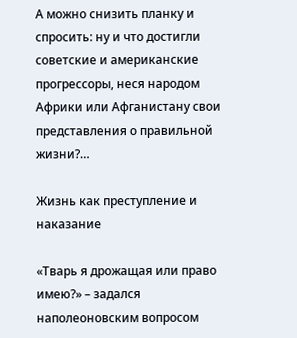А можно снизить планку и спросить: ну и что достигли советские и американские прогрессоры, неся народом Африки или Афганистану свои представления о правильной жизни?…

Жизнь как преступление и наказание

«Тварь я дрожащая или право имею?» – задался наполеоновским вопросом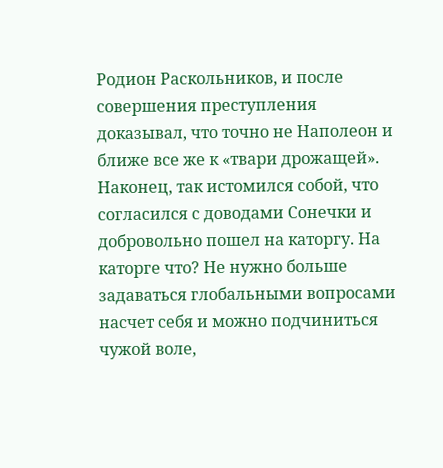Родион Раскольников, и после совершения преступления доказывал, что точно не Наполеон и ближе все же к «твари дрожащей». Наконец, так истомился собой, что согласился с доводами Сонечки и добровольно пошел на каторгу. На каторге что? Не нужно больше задаваться глобальными вопросами насчет себя и можно подчиниться чужой воле,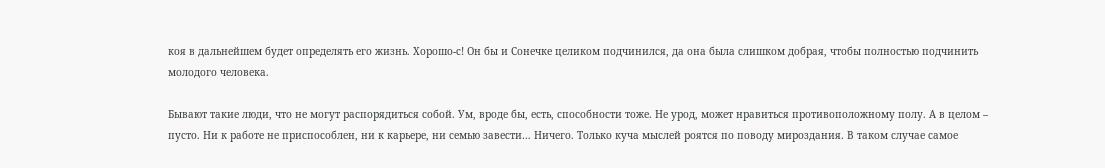коя в дальнейшем будет определять его жизнь. Хорошо-с! Он бы и Сонечке целиком подчинился, да она была слишком добрая, чтобы полностью подчинить молодого человека.

Бывают такие люди, что не могут распорядиться собой. Ум, вроде бы, есть, способности тоже. Не урод, может нравиться противоположному полу. А в целом – пусто. Ни к работе не приспособлен, ни к карьере, ни семью завести… Ничего. Только куча мыслей роятся по поводу мироздания. В таком случае самое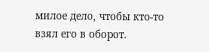милое дело, чтобы кто-то взял его в оборот.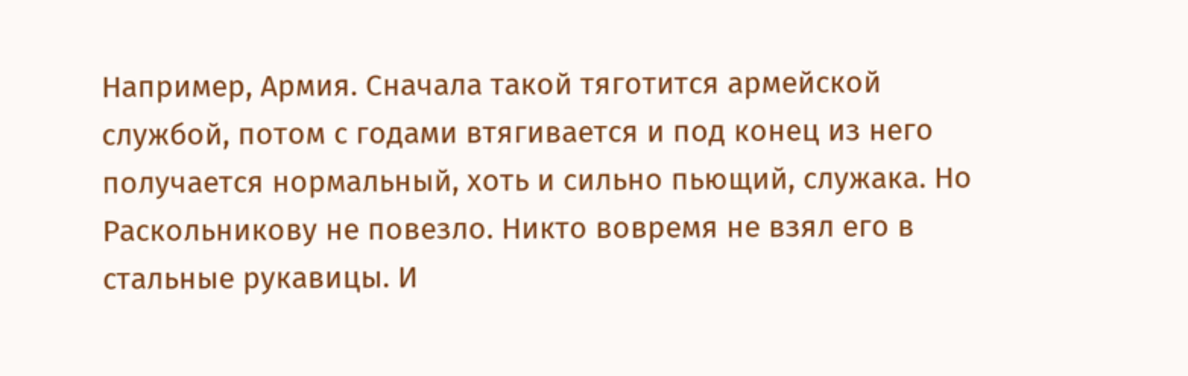Например, Армия. Сначала такой тяготится армейской службой, потом с годами втягивается и под конец из него получается нормальный, хоть и сильно пьющий, служака. Но Раскольникову не повезло. Никто вовремя не взял его в стальные рукавицы. И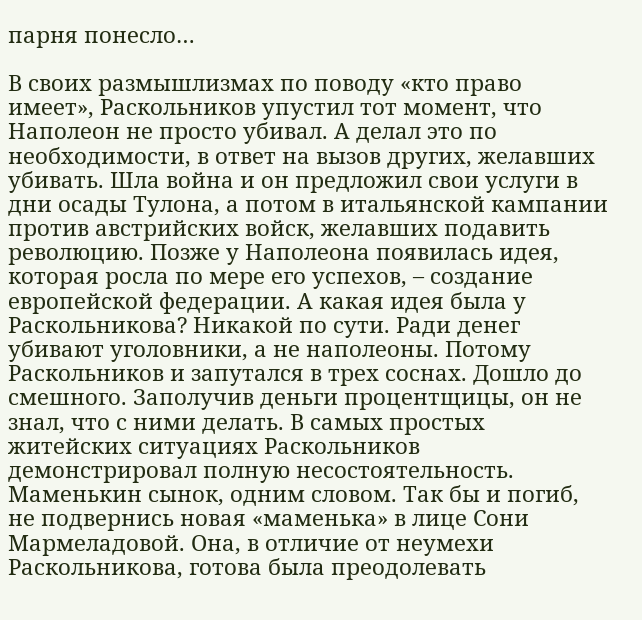парня понесло…

В своих размышлизмах по поводу «кто право имеет», Раскольников упустил тот момент, что Наполеон не просто убивал. А делал это по необходимости, в ответ на вызов других, желавших убивать. Шла война и он предложил свои услуги в дни осады Тулона, а потом в итальянской кампании против австрийских войск, желавших подавить революцию. Позже у Наполеона появилась идея, которая росла по мере его успехов, – создание европейской федерации. А какая идея была у Раскольникова? Никакой по сути. Ради денег убивают уголовники, а не наполеоны. Потому Раскольников и запутался в трех соснах. Дошло до смешного. Заполучив деньги процентщицы, он не знал, что с ними делать. В самых простых житейских ситуациях Раскольников демонстрировал полную несостоятельность. Маменькин сынок, одним словом. Так бы и погиб, не подвернись новая «маменька» в лице Сони Мармеладовой. Она, в отличие от неумехи Раскольникова, готова была преодолевать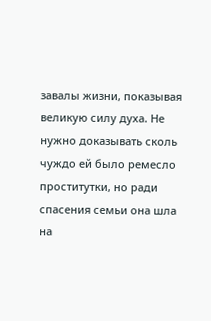завалы жизни, показывая великую силу духа. Не нужно доказывать сколь чуждо ей было ремесло проститутки, но ради спасения семьи она шла на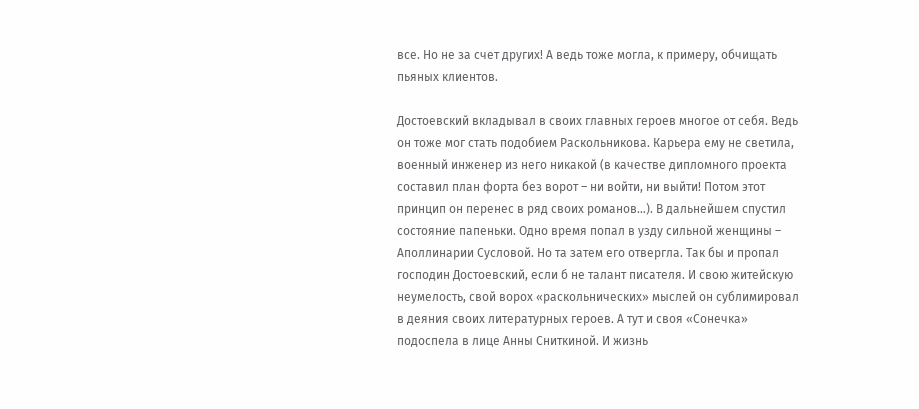все. Но не за счет других! А ведь тоже могла, к примеру, обчищать пьяных клиентов.

Достоевский вкладывал в своих главных героев многое от себя. Ведь он тоже мог стать подобием Раскольникова. Карьера ему не светила, военный инженер из него никакой (в качестве дипломного проекта составил план форта без ворот – ни войти, ни выйти! Потом этот принцип он перенес в ряд своих романов…). В дальнейшем спустил состояние папеньки. Одно время попал в узду сильной женщины – Аполлинарии Сусловой. Но та затем его отвергла. Так бы и пропал господин Достоевский, если б не талант писателя. И свою житейскую неумелость, свой ворох «раскольнических» мыслей он сублимировал в деяния своих литературных героев. А тут и своя «Сонечка» подоспела в лице Анны Сниткиной. И жизнь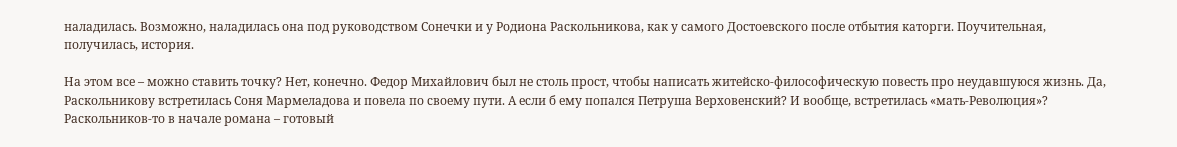наладилась. Возможно, наладилась она под руководством Сонечки и у Родиона Раскольникова, как у самого Достоевского после отбытия каторги. Поучительная, получилась, история.

На этом все – можно ставить точку? Нет, конечно. Федор Михайлович был не столь прост, чтобы написать житейско-философическую повесть про неудавшуюся жизнь. Да, Раскольникову встретилась Соня Мармеладова и повела по своему пути. А если б ему попался Петруша Верховенский? И вообще, встретилась «мать-Революция»? Раскольников-то в начале романа – готовый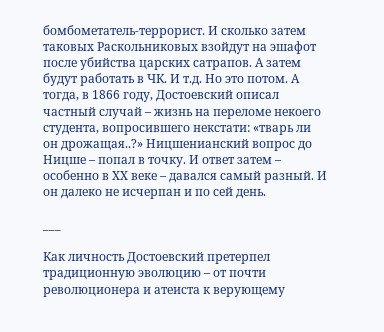бомбометатель-террорист. И сколько затем таковых Раскольниковых взойдут на эшафот после убийства царских сатрапов. А затем будут работать в ЧК. И т.д. Но это потом. А тогда, в 1866 году, Достоевский описал частный случай – жизнь на переломе некоего студента, вопросившего некстати: «тварь ли он дрожащая..?» Ницшенианский вопрос до Ницше – попал в точку. И ответ затем – особенно в ХХ веке – давался самый разный. И он далеко не исчерпан и по сей день.

___

Как личность Достоевский претерпел традиционную эволюцию – от почти революционера и атеиста к верующему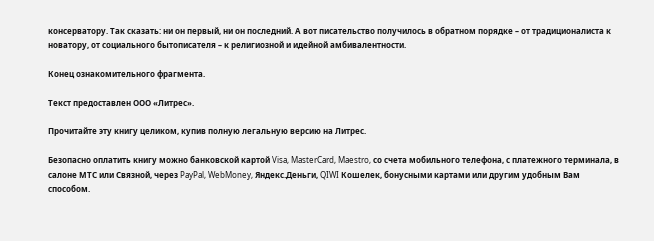консерватору. Так сказать: ни он первый, ни он последний. А вот писательство получилось в обратном порядке – от традиционалиста к новатору, от социального бытописателя – к религиозной и идейной амбивалентности.

Конец ознакомительного фрагмента.

Текст предоставлен ООО «Литрес».

Прочитайте эту книгу целиком, купив полную легальную версию на Литрес.

Безопасно оплатить книгу можно банковской картой Visa, MasterCard, Maestro, со счета мобильного телефона, с платежного терминала, в салоне МТС или Связной, через PayPal, WebMoney, Яндекс.Деньги, QIWI Кошелек, бонусными картами или другим удобным Вам способом.